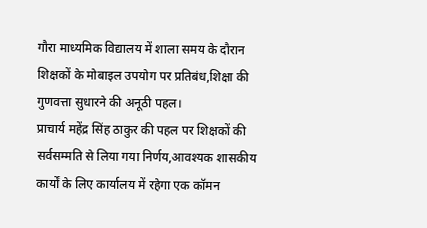गौरा माध्यमिक विद्यालय में शाला समय के दौरान शिक्षकों के मोबाइल उपयोग पर प्रतिबंध,शिक्षा की गुणवत्ता सुधारने की अनूठी पहल।
प्राचार्य महेंद्र सिंह ठाकुर की पहल पर शिक्षकों की सर्वसम्मति से लिया गया निर्णय,आवश्यक शासकीय कार्यों के लिए कार्यालय में रहेगा एक कॉमन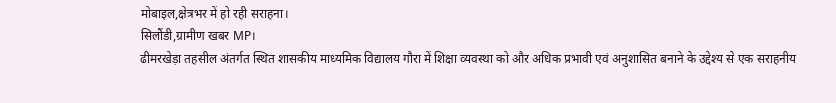मोबाइल,क्षेत्रभर में हो रही सराहना।
सिलौंडी,ग्रामीण खबर MP।
ढीमरखेड़ा तहसील अंतर्गत स्थित शासकीय माध्यमिक विद्यालय गौरा में शिक्षा व्यवस्था को और अधिक प्रभावी एवं अनुशासित बनाने के उद्देश्य से एक सराहनीय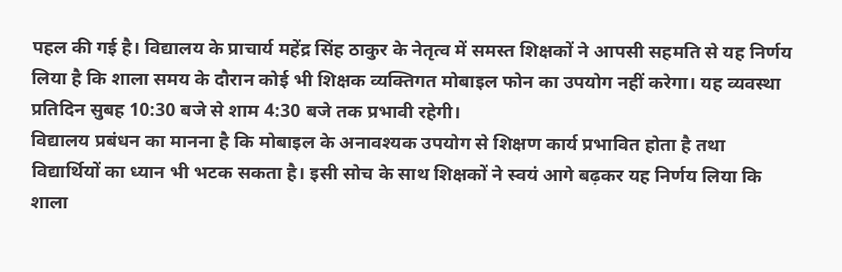पहल की गई है। विद्यालय के प्राचार्य महेंद्र सिंह ठाकुर के नेतृत्व में समस्त शिक्षकों ने आपसी सहमति से यह निर्णय लिया है कि शाला समय के दौरान कोई भी शिक्षक व्यक्तिगत मोबाइल फोन का उपयोग नहीं करेगा। यह व्यवस्था प्रतिदिन सुबह 10:30 बजे से शाम 4:30 बजे तक प्रभावी रहेगी।
विद्यालय प्रबंधन का मानना है कि मोबाइल के अनावश्यक उपयोग से शिक्षण कार्य प्रभावित होता है तथा विद्यार्थियों का ध्यान भी भटक सकता है। इसी सोच के साथ शिक्षकों ने स्वयं आगे बढ़कर यह निर्णय लिया कि शाला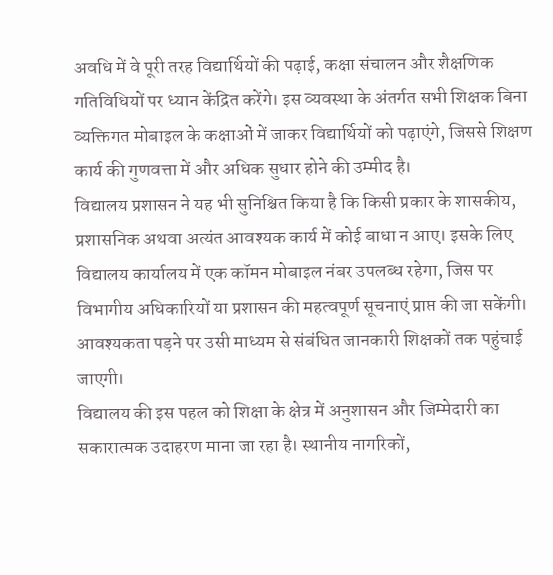अवधि में वे पूरी तरह विद्यार्थियों की पढ़ाई, कक्षा संचालन और शैक्षणिक गतिविधियों पर ध्यान केंद्रित करेंगे। इस व्यवस्था के अंतर्गत सभी शिक्षक बिना व्यक्तिगत मोबाइल के कक्षाओं में जाकर विद्यार्थियों को पढ़ाएंगे, जिससे शिक्षण कार्य की गुणवत्ता में और अधिक सुधार होने की उम्मीद है।
विद्यालय प्रशासन ने यह भी सुनिश्चित किया है कि किसी प्रकार के शासकीय, प्रशासनिक अथवा अत्यंत आवश्यक कार्य में कोई बाधा न आए। इसके लिए विद्यालय कार्यालय में एक कॉमन मोबाइल नंबर उपलब्ध रहेगा, जिस पर विभागीय अधिकारियों या प्रशासन की महत्वपूर्ण सूचनाएं प्राप्त की जा सकेंगी। आवश्यकता पड़ने पर उसी माध्यम से संबंधित जानकारी शिक्षकों तक पहुंचाई जाएगी।
विद्यालय की इस पहल को शिक्षा के क्षेत्र में अनुशासन और जिम्मेदारी का सकारात्मक उदाहरण माना जा रहा है। स्थानीय नागरिकों,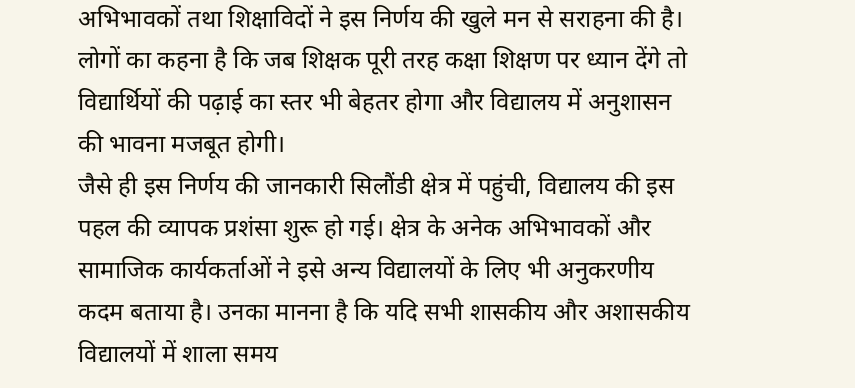अभिभावकों तथा शिक्षाविदों ने इस निर्णय की खुले मन से सराहना की है। लोगों का कहना है कि जब शिक्षक पूरी तरह कक्षा शिक्षण पर ध्यान देंगे तो विद्यार्थियों की पढ़ाई का स्तर भी बेहतर होगा और विद्यालय में अनुशासन की भावना मजबूत होगी।
जैसे ही इस निर्णय की जानकारी सिलौंडी क्षेत्र में पहुंची, विद्यालय की इस पहल की व्यापक प्रशंसा शुरू हो गई। क्षेत्र के अनेक अभिभावकों और सामाजिक कार्यकर्ताओं ने इसे अन्य विद्यालयों के लिए भी अनुकरणीय कदम बताया है। उनका मानना है कि यदि सभी शासकीय और अशासकीय विद्यालयों में शाला समय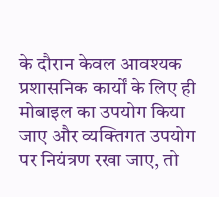के दौरान केवल आवश्यक प्रशासनिक कार्यों के लिए ही मोबाइल का उपयोग किया जाए और व्यक्तिगत उपयोग पर नियंत्रण रखा जाए, तो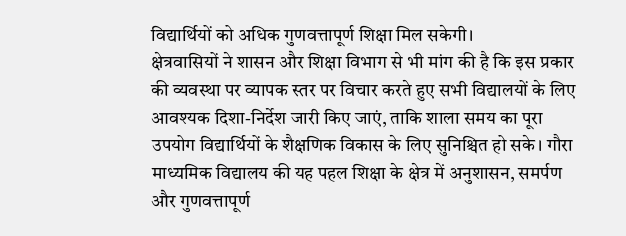विद्यार्थियों को अधिक गुणवत्तापूर्ण शिक्षा मिल सकेगी।
क्षेत्रवासियों ने शासन और शिक्षा विभाग से भी मांग की है कि इस प्रकार की व्यवस्था पर व्यापक स्तर पर विचार करते हुए सभी विद्यालयों के लिए आवश्यक दिशा-निर्देश जारी किए जाएं, ताकि शाला समय का पूरा उपयोग विद्यार्थियों के शैक्षणिक विकास के लिए सुनिश्चित हो सके। गौरा माध्यमिक विद्यालय की यह पहल शिक्षा के क्षेत्र में अनुशासन, समर्पण और गुणवत्तापूर्ण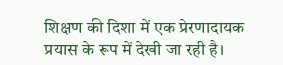शिक्षण की दिशा में एक प्रेरणादायक प्रयास के रूप में देखी जा रही है।